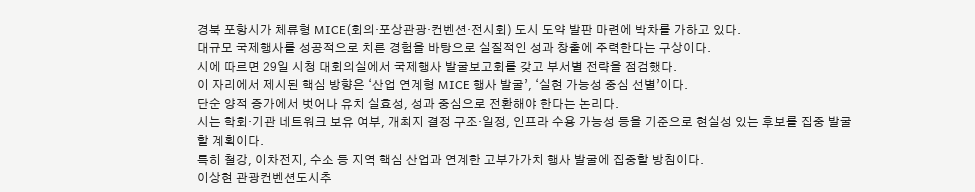경북 포항시가 체류형 MICE(회의·포상관광·컨벤션·전시회) 도시 도약 발판 마련에 박차를 가하고 있다.
대규모 국제행사를 성공적으로 치른 경험을 바탕으로 실질적인 성과 창출에 주력한다는 구상이다.
시에 따르면 29일 시청 대회의실에서 국제행사 발굴보고회를 갖고 부서별 전략을 점검했다.
이 자리에서 제시된 핵심 방향은 ‘산업 연계형 MICE 행사 발굴’, ‘실현 가능성 중심 선별’이다.
단순 양적 증가에서 벗어나 유치 실효성, 성과 중심으로 전환해야 한다는 논리다.
시는 학회·기관 네트워크 보유 여부, 개최지 결정 구조·일정, 인프라 수용 가능성 등을 기준으로 현실성 있는 후보를 집중 발굴할 계획이다.
특히 철강, 이차전지, 수소 등 지역 핵심 산업과 연계한 고부가가치 행사 발굴에 집중할 방침이다.
이상현 관광컨벤션도시추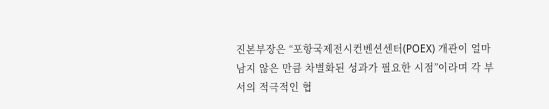진본부장은 “포항국제전시컨벤션센터(POEX) 개관이 얼마 남지 않은 만큼 차별화된 성과가 필요한 시점”이라며 각 부서의 적극적인 협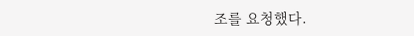조를 요청했다.